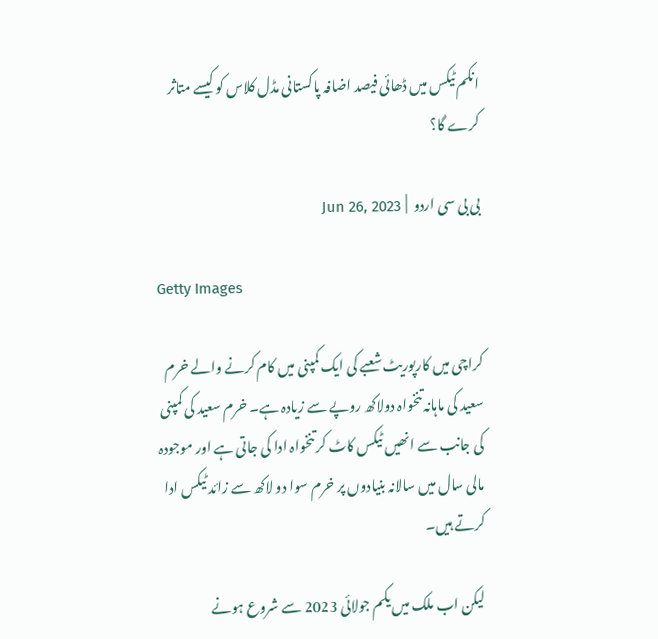انکم ٹیکس میں ڈھائی فیصد اضافہ پاکستانی مڈل کلاس کو کیسے متاثر کرے گا؟

بی بی سی اردو  |  Jun 26, 2023

Getty Images

کراچی میں کارپوریٹ شعبے کی ایک کمپنی میں کام کرنے والے خرم سعید کی ماہانہ تنخواہ دولاکھ روپے سے زیادہ ہے۔ خرم سعید کی کمپنی کی جانب سے انھیں ٹیکس کاٹ کر تنخواہ ادا کی جاتی ہے اور موجودہ مالی سال میں سالانہ بنیادوں پر خرم سوا دو لاکھ سے زائد ٹیکس ادا کرتے ہیں۔

لیکن اب ملک میں یکم جولائی 2023 سے شروع ہونے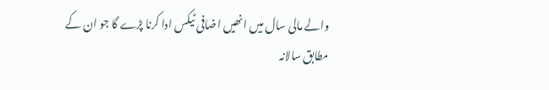والے مالی سال میں انھیں اضافی ٹیکس ادا کرنا پڑے گا جو ان کے مطابق سالانہ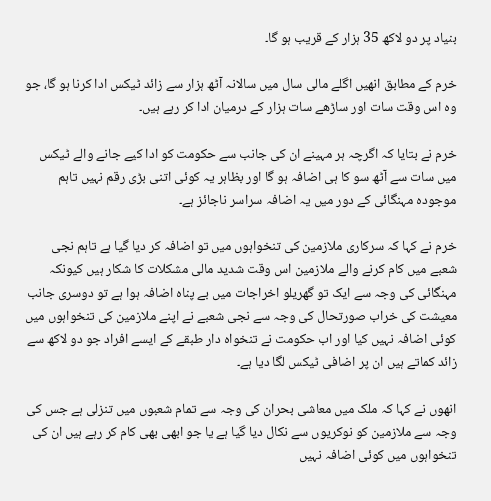بنیاد پر دو لاکھ 35 ہزار کے قریب ہو گا۔

خرم کے مطابق انھیں اگلے مالی سال میں سالانہ آٹھ ہزار سے زائد ٹیکس ادا کرنا ہو گا، جو وہ اس وقت سات اور ساڑھے سات ہزار کے درمیان ادا کر رہے ہیں۔

خرم نے بتایا کہ اگرچہ ہر مہینے ان کی جانب سے حکومت کو ادا کیے جانے والے ٹیکس میں سات سے آٹھ سو کا ہی اضافہ ہو گا اور بظاہر یہ کوئی اتنی بڑی رقم نہیں تاہم موجودہ مہنگائی کے دور میں یہ اضافہ سراسر ناجائز ہے۔

خرم نے کہا کہ سرکاری ملازمین کی تنخواہوں میں تو اضافہ کر دیا گیا ہے تاہم نجی شعبے میں کام کرنے والے ملازمین اس وقت شدید مالی مشکلات کا شکار ہیں کیونکہ مہنگائی کی وجہ سے ایک تو گھریلو اخراجات میں بے پناہ اضافہ ہوا ہے تو دوسری جانب معیشت کی خراب صورتحال کی وجہ سے نجی شعبے نے اپنے ملازمین کی تنخواہوں میں کوئی اضافہ نہیں کیا اور اب حکومت نے تنخواہ دار طبقے کے ایسے افراد جو دو لاکھ سے زائد کماتے ہیں ان پر اضافی ٹیکس لگا دیا ہے۔

انھوں نے کہا کہ ملک میں معاشی بحران کی وجہ سے تمام شعبوں میں تنزلی ہے جس کی وجہ سے ملازمین کو نوکریوں سے نکال دیا گیا ہے یا جو ابھی بھی کام کر رہے ہیں ان کی تنخواہوں میں کوئی اضافہ نہیں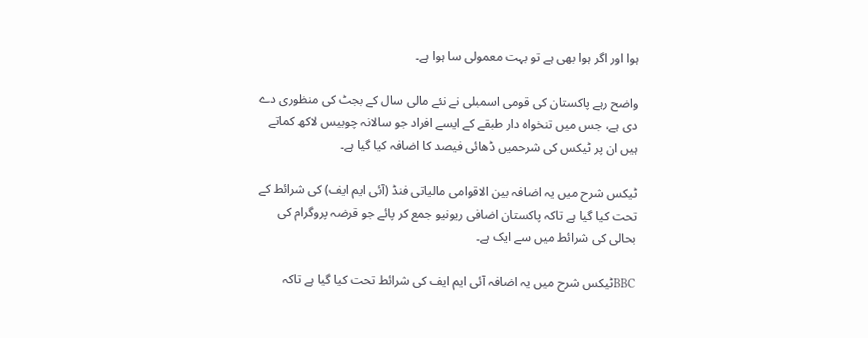ہوا اور اگر ہوا بھی ہے تو بہت معمولی سا ہوا ہے۔

واضح رہے پاکستان کی قومی اسمبلی نے نئے مالی سال کے بجٹ کی منظوری دے دی ہے، جس میں تنخواہ دار طبقے کے ایسے افراد جو سالانہ چوبیس لاکھ کماتے ہیں ان پر ٹیکس کی شرحمیں ڈھائی فیصد کا اضافہ کیا گیا ہے۔

ٹیکس شرح میں یہ اضافہ بین الاقوامی مالیاتی فنڈ (آئی ایم ایف) کی شرائط کے تحت کیا گیا ہے تاکہ پاکستان اضافی ریونیو جمع کر پائے جو قرضہ پروگرام کی بحالی کی شرائط میں سے ایک ہے۔

BBCٹیکس شرح میں یہ اضافہ آئی ایم ایف کی شرائط تحت کیا گیا ہے تاکہ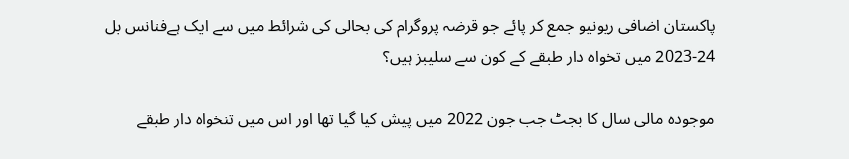پاکستان اضافی ریونیو جمع کر پائے جو قرضہ پروگرام کی بحالی کی شرائط میں سے ایک ہےفنانس بل 24-2023 میں تخواہ دار طبقے کے کون سے سلیبز ہیں؟

موجودہ مالی سال کا بجٹ جب جون 2022 میں پیش کیا گیا تھا اور اس میں تنخواہ دار طبقے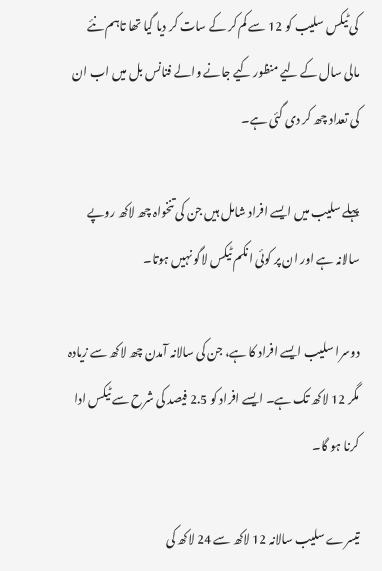کی ٹیکس سلیب کو 12 سے کم کر کے سات کر دیا گیا تھا تاہم نئے مالی سال کے لیے منظور کیے جانے والے فنانس بل میں اب ان کی تعداد چھ کر دی گئی ہے۔

پہلے سلیب میں ایسے افراد شامل ہیں جن کی تنخواہ چھ لاکھ روپے سالانہ ہے اور ان پر کوئی انکم ٹیکس لاگو نہیں ہوتا۔

دوسرا سلیب ایسے افراد کا ہے، جن کی سالانہ آمدن چھ لاکھ سے زیادہ مگر 12 لاکھ تک ہے۔ ایسے افراد کو 2.5 فیصد کی شرح سے ٹیکس ادا کرنا ہو گا۔

تیسرے سلیب سالانہ 12 لاکھ سے 24 لاکھ کی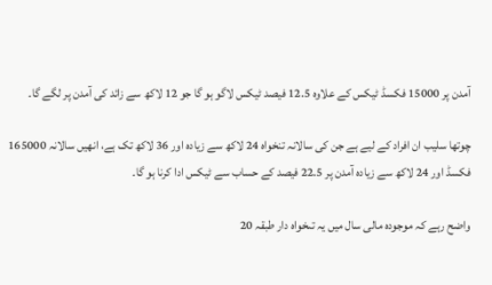آمدن پر 15000 فکسڈ ٹیکس کے علاوہ 12.5 فیصد ٹیکس لاگو ہو گا جو 12 لاکھ سے زائد کی آمدن پر لگے گا۔

چوتھا سلیب ان افراد کے لیے ہے جن کی سالانہ تنخواہ 24 لاکھ سے زیادہ اور 36 لاکھ تک ہے، انھیں سالانہ 165000 فکسڈ اور 24 لاکھ سے زیادہ آمدن پر 22.5 فیصد کے حساب سے ٹیکس ادا کرنا ہو گا۔

واضح رہے کہ موجودہ مالی سال میں یہ تںخواہ دار طبقہ 20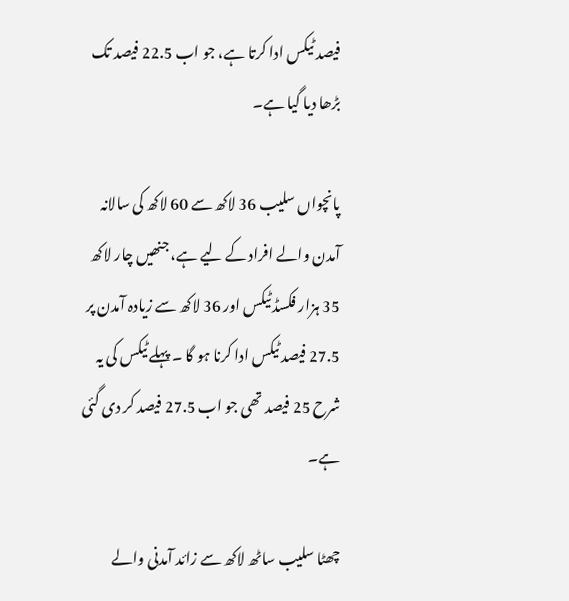فیصد ٹیکس ادا کرتا ہے، جو اب 22.5 فیصد تک بڑھا دیا گیا ہے۔

پانچواں سلیب 36 لاکھ سے 60 لاکھ کی سالانہ آمدن والے افراد کے لیے ہے، جنھیں چار لاکھ 35 ہزار فکسڈ ٹیکس اور 36 لاکھ سے زیادہ آمدن پر 27.5 فیصد ٹیکس ادا کرنا ہو گا ۔ پہلے ٹیکس کی یہ شرح 25 فیصد تھی جو اب 27.5 فیصد کر دی گئی ہے۔

چھٹا سلیب ساٹھ لاکھ سے زائد آمدنی والے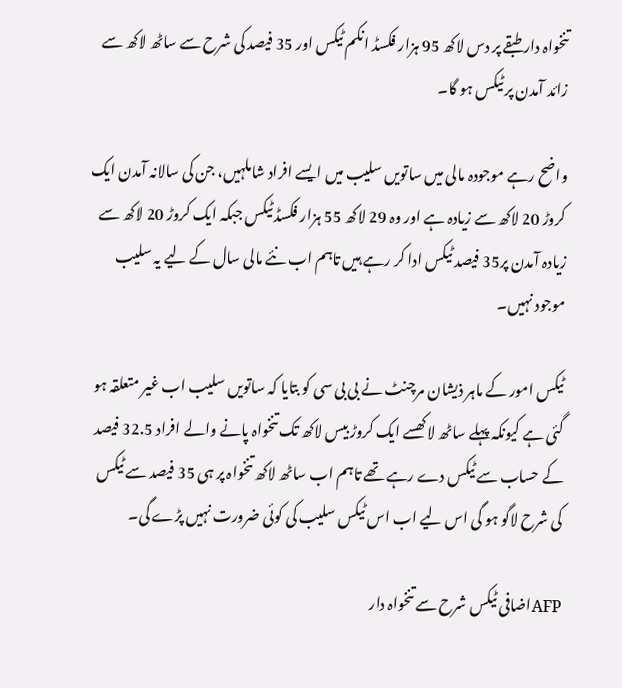تنخواہ دار طبقے پر دس لاکھ 95 ہزار فکسڈ انکم ٹیکس اور 35 فیصد کی شرح سے ساٹھ لاکھ سے زائد آمدن پر ٹیکس ہو گا۔

واضح رہے موجودہ مالی میں ساتویں سلیب میں ایسے افراد شاملہیں، جن کی سالانہ آمدن ایک کروڑ 20 لاکھ سے زیادہ ہے اور وہ 29 لاکھ 55 ہزار فکسڈ ٹیکس جبکہ ایک کروڑ 20 لاکھ سے زیادہ آمدن پر35 فیصد ٹیکس ادا کر رہے ہیں تاہم اب نئے مالی سال کے لیے یہ سلیب موجود نہیں۔

ٹیکس امور کے ماہر ذیشان مرچنٹ نے بی بی سی کو بتایا کہ ساتویں سلیب اب غیر متعلقہ ہو گئی ہے کیونکہ پہلے ساٹھ لاکھسے ایک کروڑ بیس لاکھ تک تنخواہ پانے والے افراد 32.5 فیصد کے حساب سے ٹیکس دے رہے تھے تاہم اب ساٹھ لاکھ تنخواہ پر ہی 35 فیصد سے ٹیکس کی شرح لاگو ہو گی اس لیے اب اس ٹیکس سلیب کی کوئی ضرورت نہیں پڑے گی۔

AFPاضافی ٹیکس شرح سے تنخواہ دار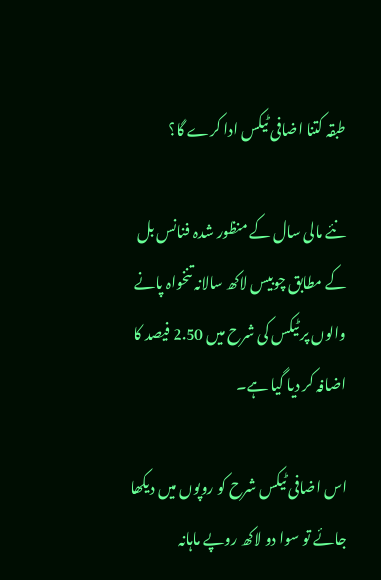طبقہ کتنا اضافی ٹیکس ادا کرے گا؟

نئے مالی سال کے منظور شدہ فنانس بل کے مطابق چوبیس لاکھ سالانہ تنخواہ پانے والوں پر ٹیکس کی شرح میں 2.50 فیصد کا اضافہ کر دیا گیا ہے۔

اس اضافی ٹیکس شرح کو روپوں میں دیکھا جائے تو سوا دو لاکھ روپے ماہانہ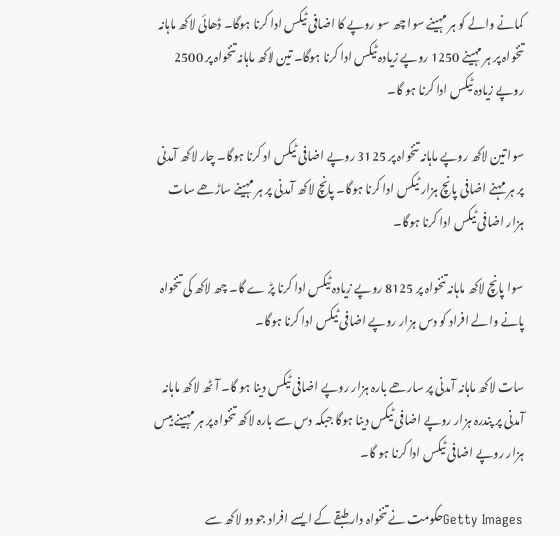کمانے والے کو ہر مہینے سوا چھ سو روپے کا اضافی ٹیکس ادا کرنا ہوگا۔ ڈھائی لاکھ ماہانہ تنخواہ پر ہر مہینے 1250 روپے زیادہ ٹیکس ادا کرنا ہوگا۔ تین لاکھ ماہانہ تنخواہ پر 2500 روپے زیادہ ٹیکس ادا کرنا ہو گا۔

سوا تین لاکھ روپے ماہانہ تنخواہ پر 3125 روپے اضافی ٹیکس اد کرنا ہوگا۔ چار لاکھ آمدنی پر ہر مہنے اضافی پانچ ہزار ٹیکس ادا کرنا ہوگا۔ پانچ لاکھ آمدنی پر ہر مہینے ساڑھے سات ہزار اضافی ٹیکس ادا کرنا ہوگا۔

سوا پانچ لاکھ ماہانہ تنخواہ پر 8125 روپے زیادہ ٹیکس ادا کرنا پڑ ے گا۔ چھ لاکھ کی تنخواہ پانے والے افراد کو دس ہزار روپے اضافی ٹیکس ادا کرنا ہوگا۔

سات لاکھ ماہانہ آمدنی پر سارھے بارہ ہزار روپے اضافی ٹیکس دینا ہو گا۔ آٹھ لاکھ ماہانہ آمدنی پر پندرہ ہزار روپے اضافی ٹیکس دینا ہوگا جبکہ دس سے بارہ لاکھ تنخواہ پر ہر مہینے بیس ہزار روپے اضافی ٹیکس ادا کرنا ہو گا۔

Getty Imagesحکومت نے تنخواہ دار طبقے کے ایسے افراد جو دو لاکھ سے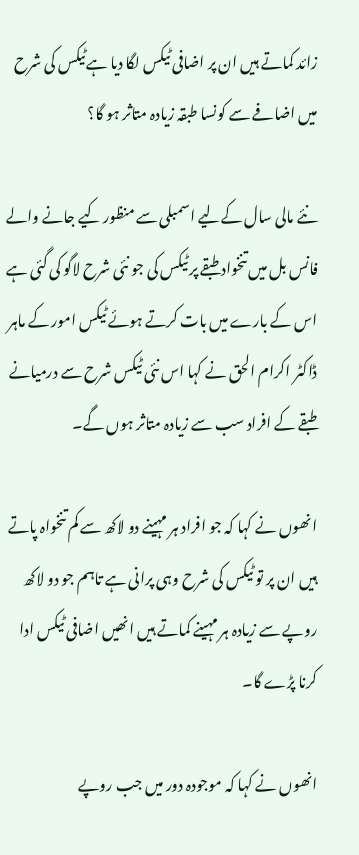زائد کماتے ہیں ان پر اضافی ٹیکس لگا دیا ہےٹیکس کی شرح میں اضافے سے کونسا طبقہ زیادہ متاثر ہو گا؟

نئے مالی سال کےلیے اسمبلی سے منظور کیے جانے والے فانس بل میں تنخواد طبقے پر ٹیکس کی جو نئی شرح لاگو کی گئی ہے اس کے بارے میں بات کرتے ہوئے ٹیکس امور کے ماہر ڈاکٹر اکرام الحق نے کہا اس نئی ٹیکس شرح سے درمیانے طبقے کے افراد سب سے زیادہ متاثر ہوں گے۔

انھوں نے کہا کہ جو افراد ہر مہینے دو لاکھ سے کم تنخواہ پاتے ہیں ان پر تو ٹیکس کی شرح وہی پرانی ہے تاہم جو دو لاکھ روپے سے زیادہ ہر مہینے کماتے ہیں انھیں اضافی ٹیکس ادا کرنا پڑے گا۔

انھوں نے کہا کہ موجودہ دور میں جب روپے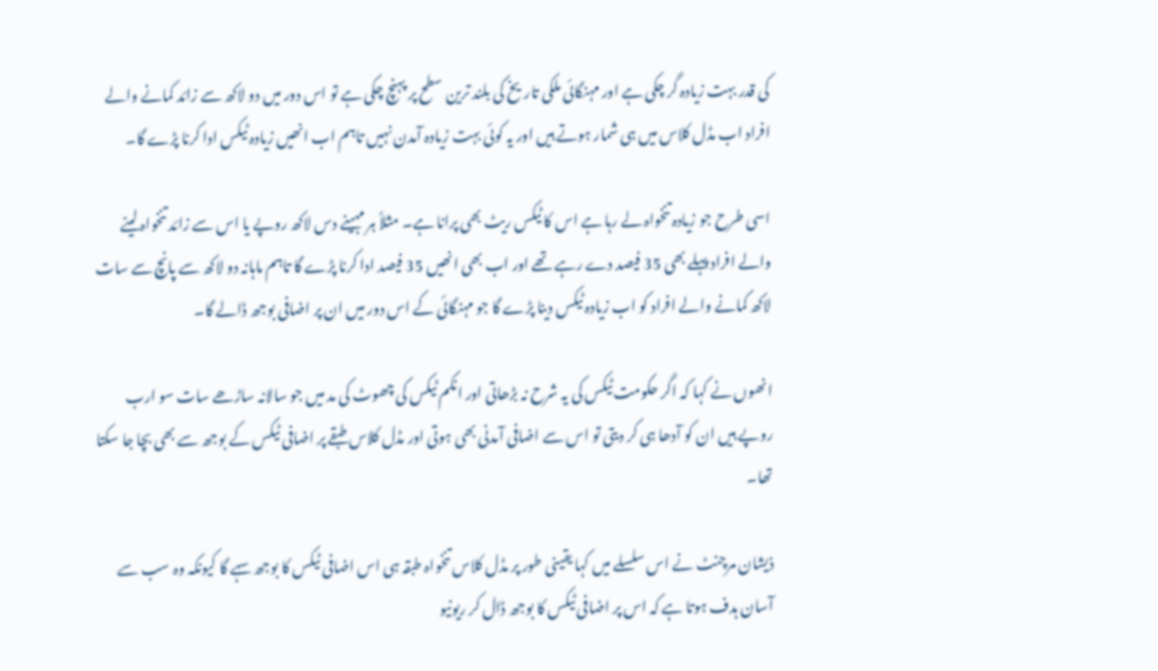کی قدر بہت زیادہ گر چکی ہے اور مہنگائی ملکی تاریخ کی بلند ترین سطح پر پہنچ چکی ہے تو اس دور میں دو لاکھ سے زائد کمانے والے افراد اب مڈل کلاس میں ہی شمار ہوتے ہیں اور یہ کوئی بہت زیادہ آمدن نہیں تاہم اب انھیں زیادہ ٹیکس ادا کرنا پڑے گا۔

اسی طرح جو زیادہ تنخواہ لے رہا ہے اس کا ٹیکس ریٹ بھی پرانا ہے۔ مثلاً ہر مہینے دس لاکھ روپے یا اس سے زائد تنخواہ لینے والے افراد پہلے بھی 35 فیصد دے رہے تھے اور اب بھی انھیں 35 فیصد ادا کرنا پڑے گا تاہم ماہانہ دو لاکھ سے پانچ سے سات لاکھ کمانے والے افراد کو اب زیادہ ٹیکس دینا پڑے گا جو مہنگائی کے اس دور میں ان پر اضافی بوجھ ڈالے گا۔

انھوں نے کہا کہ اگر حکومت ٹیکس کی یہ شرح نہ بڑھاتی اور انکم ٹیکس کی چھوٹ کی مد میں جو سالانہ ساڑھے سات سو ارب روپے ہیں ان کو آدھا ہی کر دیتی تو اس سے اضافی آمدنی بھی ہوتی اور مڈل کلاس طبقے پر اضافی ٹیکس کے بوجھ سے بھی بچا جا سکتا تھا۔

ذیشان مرچنٹ نے اس سلسلے میں کہا یقینی طور پر مڈل کلاس تنخواہ طبقہ ہی اس اضافی ٹیکس کا بوجھ سہے گا کیونکہ وہ سب سے آسان ہدف ہوتا ہے کہ اس پر اضافی ٹیکس کا بوجھ ڈال کر ریونیو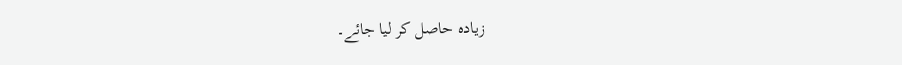زیادہ حاصل کر لیا جائے۔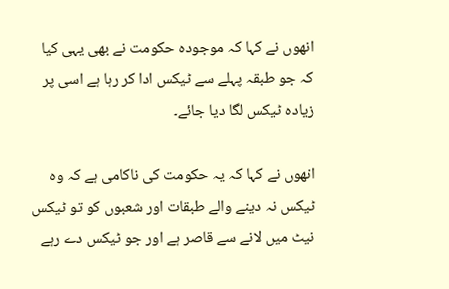انھوں نے کہا کہ موجودہ حکومت نے بھی یہی کیا کہ جو طبقہ پہلے سے ٹیکس ادا کر رہا ہے اسی پر زیادہ ٹیکس لگا دیا جائے۔

انھوں نے کہا کہ یہ حکومت کی ناکامی ہے کہ وہ ٹیکس نہ دینے والے طبقات اور شعبوں کو تو ٹیکس نیٹ میں لانے سے قاصر ہے اور جو ٹیکس دے رہے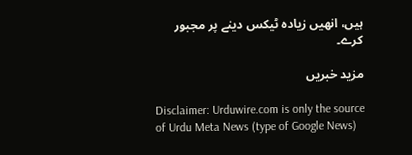ہیں، انھیں زیادہ ٹیکس دینے پر مجبور کرے۔

مزید خبریں

Disclaimer: Urduwire.com is only the source of Urdu Meta News (type of Google News)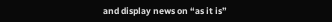and display news on “as it is”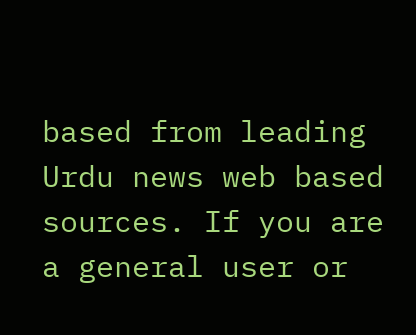based from leading Urdu news web based sources. If you are a general user or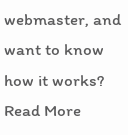webmaster, and want to know how it works? Read More